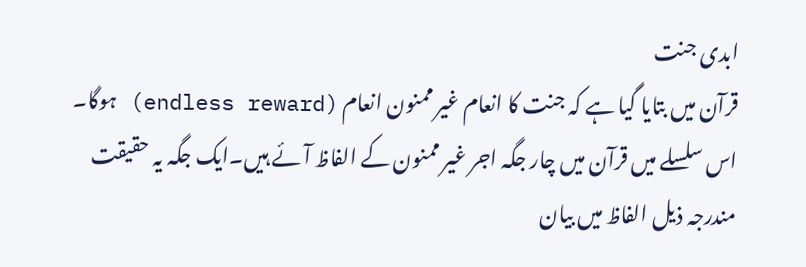ابدی جنت
قرآن میں بتایا گیا ہے کہ جنت کا انعام غیر ممنون انعام (endless reward) ہوگا۔ اس سلسلے میں قرآن میں چار جگہ اجر غیر ممنون کے الفاظ آئے ہیں۔ایک جگہ یہ حقیقت مندرجہ ذیل الفاظ میں بیان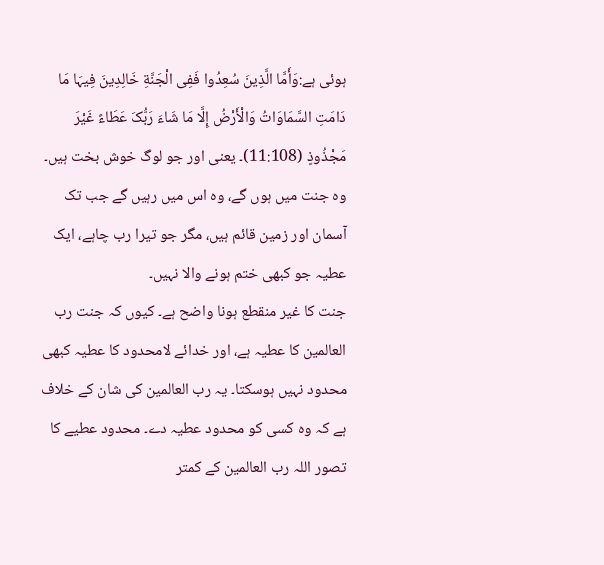ہوئی ہے:وَأَمَّا الَّذِینَ سُعِدُوا فَفِی الْجَنَّةِ خَالِدِینَ فِیہَا مَا دَامَتِ السَّمَاوَاتُ وَالْأَرْضُ إِلَّا مَا شَاءَ رَبُّکَ عَطَاءً غَیْرَ مَجْذُوذٍ (11:108)۔ یعنی اور جو لوگ خوش بخت ہیں۔ وہ جنت میں ہوں گے، وہ اس میں رہیں گے جب تک آسمان اور زمین قائم ہیں، مگر جو تیرا رب چاہے، ایک عطیہ جو کبھی ختم ہونے والا نہیں۔
جنت کا غیر منقطع ہونا واضح ہے۔ کیوں کہ جنت رب العالمین کا عطیہ ہے، اور خدائے لامحدود کا عطیہ کبھی محدود نہیں ہوسکتا۔ یہ رب العالمین کی شان کے خلاف ہے کہ وہ کسی کو محدود عطیہ دے۔ محدود عطیے کا تصور اللہ رب العالمین کے کمتر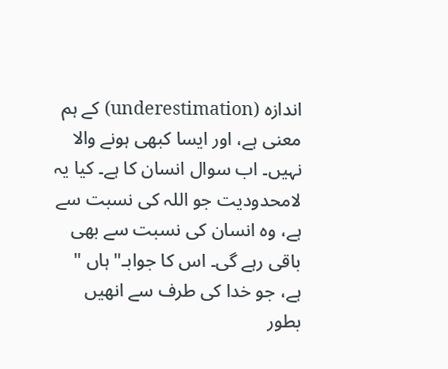اندازہ (underestimation) کے ہم معنی ہے، اور ایسا کبھی ہونے والا نہیں۔ اب سوال انسان کا ہے۔ کیا یہ لامحدودیت جو اللہ کی نسبت سے ہے، وہ انسان کی نسبت سے بھی باقی رہے گی۔ اس کا جوابـ" ہاں " ہے، جو خدا کی طرف سے انھیں بطور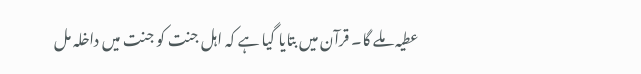عطیہ ملے گا۔ قرآن میں بتایا گیا ہے کہ اہل جنت کو جنت میں داخلہ مل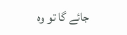جائے گا تو وہ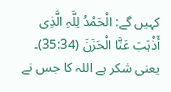کہیں گے: الْحَمْدُ لِلَّہِ الَّذِی أَذْہَبَ عَنَّا الْحَزَنَ (35:34)۔ یعنی شکر ہے اللہ کا جس نے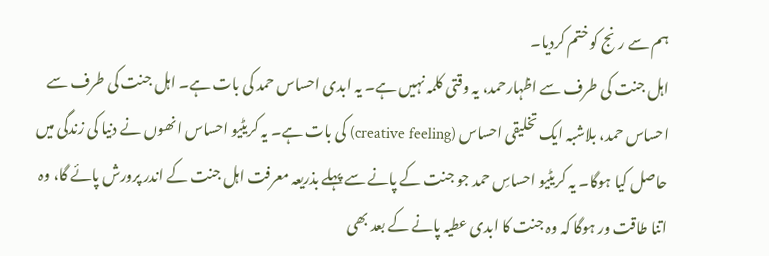ہم سے رنج کو ختم کردیا۔
اہل جنت کی طرف سے اظہارحمد، یہ وقتی کلمہ نہیں ہے۔ یہ ابدی احساس حمد کی بات ہے۔ اہل جنت کی طرف سے احساس حمد، بلاشبہ ایک تخلیقی احساس (creative feeling) کی بات ہے۔ یہ کریٹیو احساس انھوں نے دنیا کی زندگی میں حاصل کیا ہوگا۔ یہ کریٹیو احساسِ حمد جو جنت کے پانے سے پہلے بذریعہ معرفت اہل جنت کے اندر پرورش پائے گا، وہ اتنا طاقت ور ہوگا کہ وہ جنت کا ابدی عطیہ پانے کے بعد بھی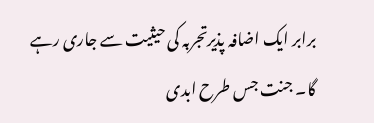برابر ایک اضافہ پذیرتجربہ کی حیثیت سے جاری رہے گا۔ جنت جس طرح ابدی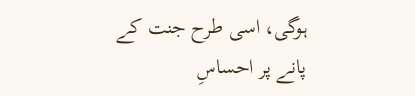ہوگی، اسی طرح جنت کے پانے پر احساسِ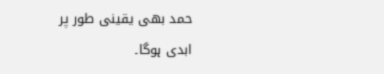حمد بھی یقینی طور پر ابدی ہوگا۔